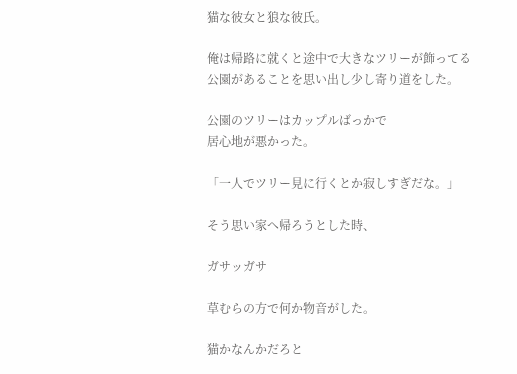猫な彼女と狼な彼氏。

俺は帰路に就くと途中で大きなツリーが飾ってる
公園があることを思い出し少し寄り道をした。

公園のツリーはカップルばっかで
居心地が悪かった。

「一人でツリー見に行くとか寂しすぎだな。」

そう思い家へ帰ろうとした時、

ガサッガサ

草むらの方で何か物音がした。

猫かなんかだろと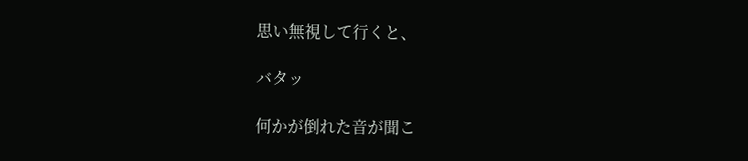思い無視して行くと、

バタッ

何かが倒れた音が聞こ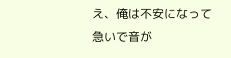え、俺は不安になって
急いで音が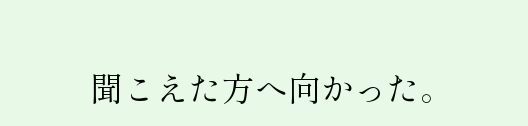聞こえた方へ向かった。